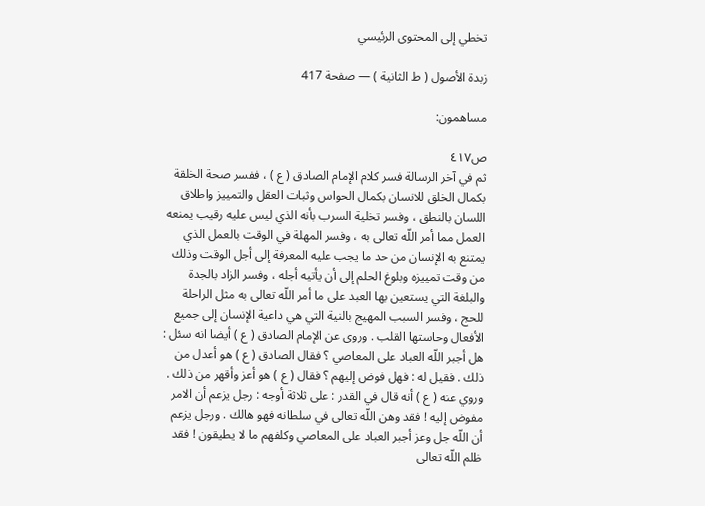تخطي إلى المحتوى الرئيسي

زبدة الأصول ( ط الثانية ) — صفحة 417

مساهمون:

ص٤١٧
ثم في آخر الرسالة فسر كلام الإمام الصادق ( ع ) ، ففسر صحة الخلقة بكمال الخلق للانسان بكمال الحواس وثبات العقل والتمييز واطلاق اللسان بالنطق ، وفسر تخلية السرب بأنه الذي ليس عليه رقيب يمنعه العمل مما أمر اللّه تعالى به ، وفسر المهلة في الوقت بالعمل الذي يمتنع به الإنسان من حد ما يجب عليه المعرفة إلى أجل الوقت وذلك من وقت تمييزه وبلوغ الحلم إلى أن يأتيه أجله ، وفسر الزاد بالجدة والبلغة التي يستعين بها العبد على ما أمر اللّه تعالى به مثل الراحلة للحج ، وفسر السبب المهيج بالنية التي هي داعية الإنسان إلى جميع الأفعال وحاستها القلب . وروى عن الإمام الصادق ( ع ) أيضا انه سئل : هل أجبر اللّه العباد على المعاصي ؟ فقال الصادق ( ع ) هو أعدل من ذلك . فقيل له : فهل فوض إليهم ؟ فقال ( ع ) هو أعز وأقهر من ذلك . وروي عنه ( ع ) أنه قال في القدر : على ثلاثة أوجه : رجل يزعم أن الامر مفوض إليه ! فقد وهن اللّه تعالى في سلطانه فهو هالك . ورجل يزعم أن اللّه جل وعز أجبر العباد على المعاصي وكلفهم ما لا يطيقون ! فقد ظلم اللّه تعالى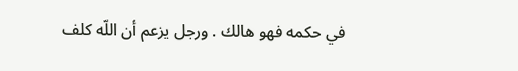في حكمه فهو هالك . ورجل يزعم أن اللّه كلف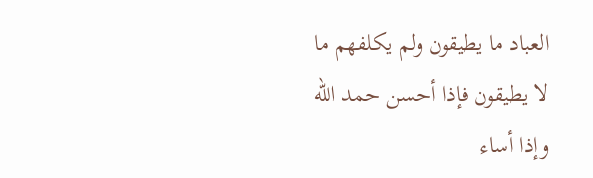العباد ما يطيقون ولم يكلفهم ما لا يطيقون فإذا أحسن حمد اللّه وإذا أساء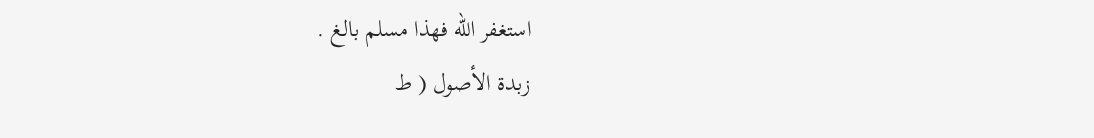استغفر اللّه فهذا مسلم بالغ .
زبدة الأصول ( ط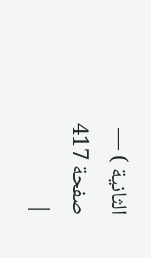الثانية ) — صفحة 417 |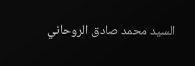السيد محمد صادق الروحاني